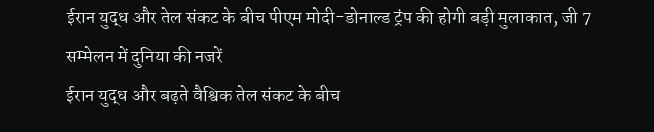ईरान युद्ध और तेल संकट के बीच पीएम मोदी-डोनाल्ड ट्रंप की होगी बड़ी मुलाकात, जी 7 सम्मेलन में दुनिया की नजरें
ईरान युद्ध और बढ़ते वैश्विक तेल संकट के बीच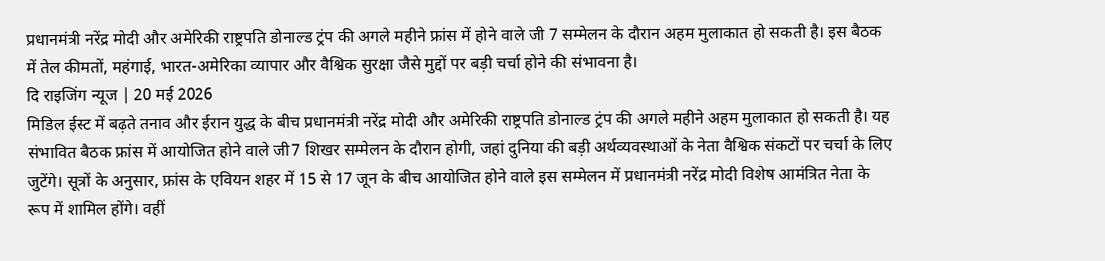प्रधानमंत्री नरेंद्र मोदी और अमेरिकी राष्ट्रपति डोनाल्ड ट्रंप की अगले महीने फ्रांस में होने वाले जी 7 सम्मेलन के दौरान अहम मुलाकात हो सकती है। इस बैठक में तेल कीमतों, महंगाई, भारत-अमेरिका व्यापार और वैश्विक सुरक्षा जैसे मुद्दों पर बड़ी चर्चा होने की संभावना है।
दि राइजिंग न्यूज | 20 मई 2026
मिडिल ईस्ट में बढ़ते तनाव और ईरान युद्ध के बीच प्रधानमंत्री नरेंद्र मोदी और अमेरिकी राष्ट्रपति डोनाल्ड ट्रंप की अगले महीने अहम मुलाकात हो सकती है। यह संभावित बैठक फ्रांस में आयोजित होने वाले जी7 शिखर सम्मेलन के दौरान होगी, जहां दुनिया की बड़ी अर्थव्यवस्थाओं के नेता वैश्विक संकटों पर चर्चा के लिए जुटेंगे। सूत्रों के अनुसार, फ्रांस के एवियन शहर में 15 से 17 जून के बीच आयोजित होने वाले इस सम्मेलन में प्रधानमंत्री नरेंद्र मोदी विशेष आमंत्रित नेता के रूप में शामिल होंगे। वहीं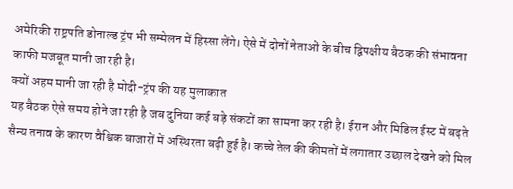अमेरिकी राष्ट्रपति डोनाल्ड ट्रंप भी सम्मेलन में हिस्सा लेंगे। ऐसे में दोनों नेताओं के बीच द्विपक्षीय बैठक की संभावना काफी मजबूत मानी जा रही है।
क्यों अहम मानी जा रही है मोदी-ट्रंप की यह मुलाकात
यह बैठक ऐसे समय होने जा रही है जब दुनिया कई बड़े संकटों का सामना कर रही है। ईरान और मिडिल ईस्ट में बढ़ते सैन्य तनाव के कारण वैश्विक बाजारों में अस्थिरता बढ़ी हुई है। कच्चे तेल की कीमतों में लगातार उछाल देखने को मिल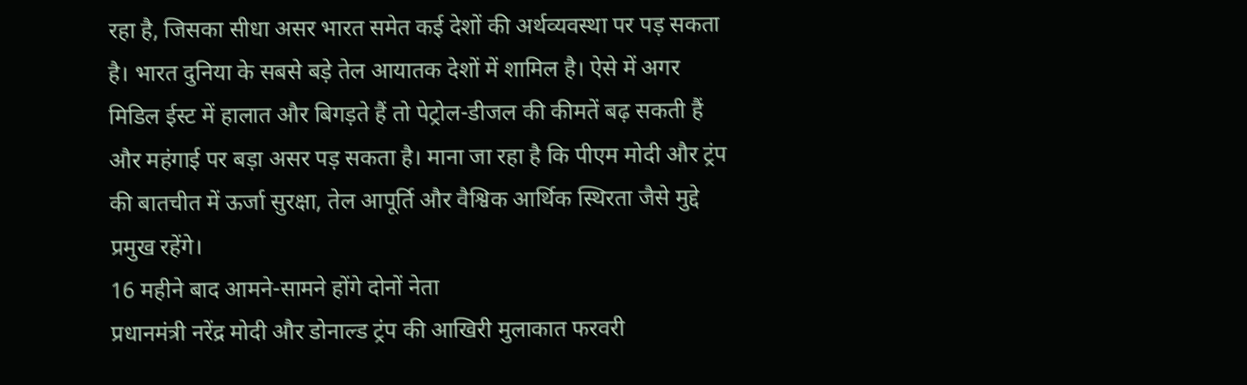रहा है, जिसका सीधा असर भारत समेत कई देशों की अर्थव्यवस्था पर पड़ सकता है। भारत दुनिया के सबसे बड़े तेल आयातक देशों में शामिल है। ऐसे में अगर मिडिल ईस्ट में हालात और बिगड़ते हैं तो पेट्रोल-डीजल की कीमतें बढ़ सकती हैं और महंगाई पर बड़ा असर पड़ सकता है। माना जा रहा है कि पीएम मोदी और ट्रंप की बातचीत में ऊर्जा सुरक्षा, तेल आपूर्ति और वैश्विक आर्थिक स्थिरता जैसे मुद्दे प्रमुख रहेंगे।
16 महीने बाद आमने-सामने होंगे दोनों नेता
प्रधानमंत्री नरेंद्र मोदी और डोनाल्ड ट्रंप की आखिरी मुलाकात फरवरी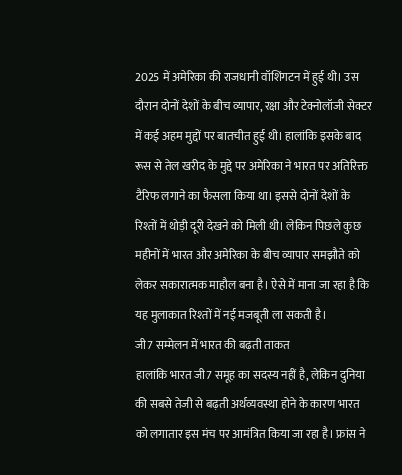2025 में अमेरिका की राजधानी वॉशिंगटन में हुई थी। उस दौरान दोनों देशों के बीच व्यापार, रक्षा और टेक्नोलॉजी सेक्टर में कई अहम मुद्दों पर बातचीत हुई थी। हालांकि इसके बाद रूस से तेल खरीद के मुद्दे पर अमेरिका ने भारत पर अतिरिक्त टैरिफ लगाने का फैसला किया था। इससे दोनों देशों के रिश्तों में थोड़ी दूरी देखने को मिली थी। लेकिन पिछले कुछ महीनों में भारत और अमेरिका के बीच व्यापार समझौते को लेकर सकारात्मक माहौल बना है। ऐसे में माना जा रहा है कि यह मुलाकात रिश्तों में नई मजबूती ला सकती है।
जी7 सम्मेलन में भारत की बढ़ती ताकत
हालांकि भारत जी7 समूह का सदस्य नहीं है, लेकिन दुनिया की सबसे तेजी से बढ़ती अर्थव्यवस्था होने के कारण भारत को लगातार इस मंच पर आमंत्रित किया जा रहा है। फ्रांस ने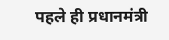पहले ही प्रधानमंत्री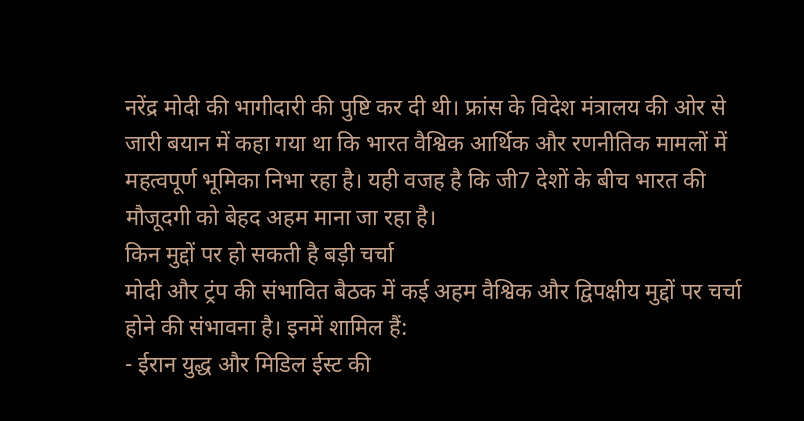नरेंद्र मोदी की भागीदारी की पुष्टि कर दी थी। फ्रांस के विदेश मंत्रालय की ओर से जारी बयान में कहा गया था कि भारत वैश्विक आर्थिक और रणनीतिक मामलों में महत्वपूर्ण भूमिका निभा रहा है। यही वजह है कि जी7 देशों के बीच भारत की मौजूदगी को बेहद अहम माना जा रहा है।
किन मुद्दों पर हो सकती है बड़ी चर्चा
मोदी और ट्रंप की संभावित बैठक में कई अहम वैश्विक और द्विपक्षीय मुद्दों पर चर्चा होने की संभावना है। इनमें शामिल हैं:
- ईरान युद्ध और मिडिल ईस्ट की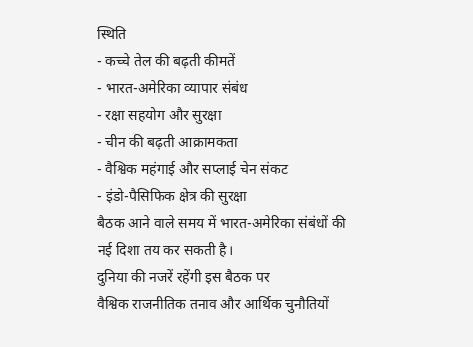स्थिति
- कच्चे तेल की बढ़ती कीमतें
- भारत-अमेरिका व्यापार संबंध
- रक्षा सहयोग और सुरक्षा
- चीन की बढ़ती आक्रामकता
- वैश्विक महंगाई और सप्लाई चेन संकट
- इंडो-पैसिफिक क्षेत्र की सुरक्षा
बैठक आने वाले समय में भारत-अमेरिका संबंधों की नई दिशा तय कर सकती है।
दुनिया की नजरें रहेंगी इस बैठक पर
वैश्विक राजनीतिक तनाव और आर्थिक चुनौतियों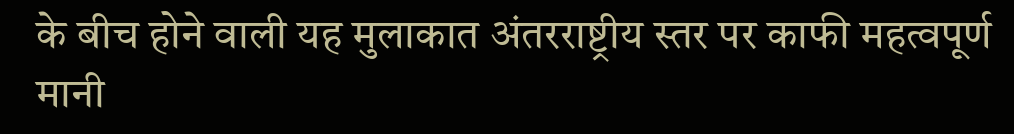के बीच होने वाली यह मुलाकात अंतरराष्ट्रीय स्तर पर काफी महत्वपूर्ण मानी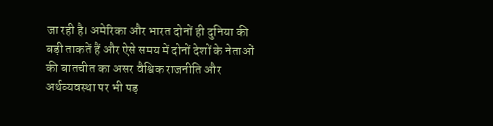जा रही है। अमेरिका और भारत दोनों ही दुनिया की बड़ी ताकतें हैं और ऐसे समय में दोनों देशों के नेताओं की बातचीत का असर वैश्विक राजनीति और अर्थव्यवस्था पर भी पड़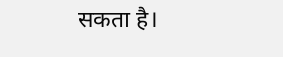सकता है।